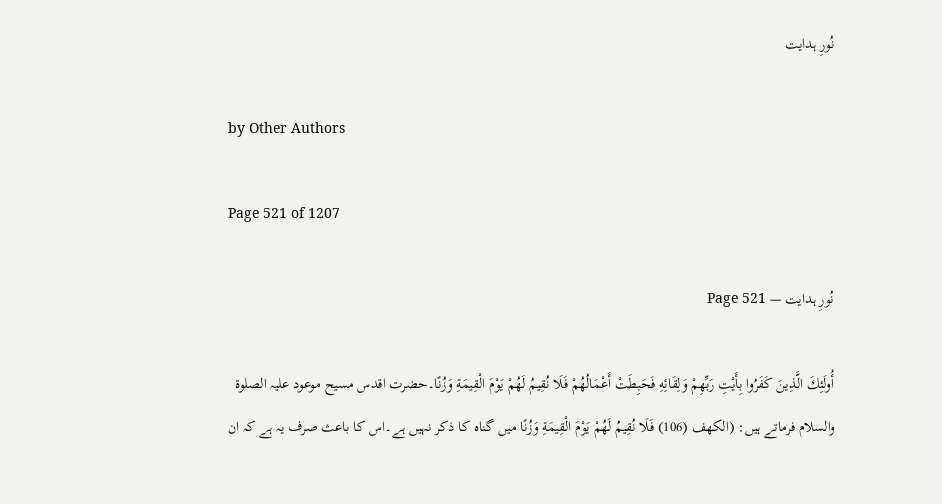نُورِ ہدایت

by Other Authors

Page 521 of 1207

نُورِ ہدایت — Page 521

أُولَئِكَ الَّذِينَ كَفَرُوا بِأَيْتِ رَبِّهِمْ وَلِقَائِهِ فَحَبِطَتْ أَعْمَالُهُمْ فَلَا نُقِيمُ لَهُمْ يَوْمَ الْقِيمَةِ وَزُنًا۔حضرت اقدس مسیح موعود علیہ الصلوۃ والسلام فرماتے ہیں: (الكهف (106) فَلَا نُقِيمُ لَهُمْ يَوْمَ الْقِیمَةِ وَزُنًا میں گناہ کا ذکر نہیں ہے۔اس کا باعث صرف یہ ہے کہ ان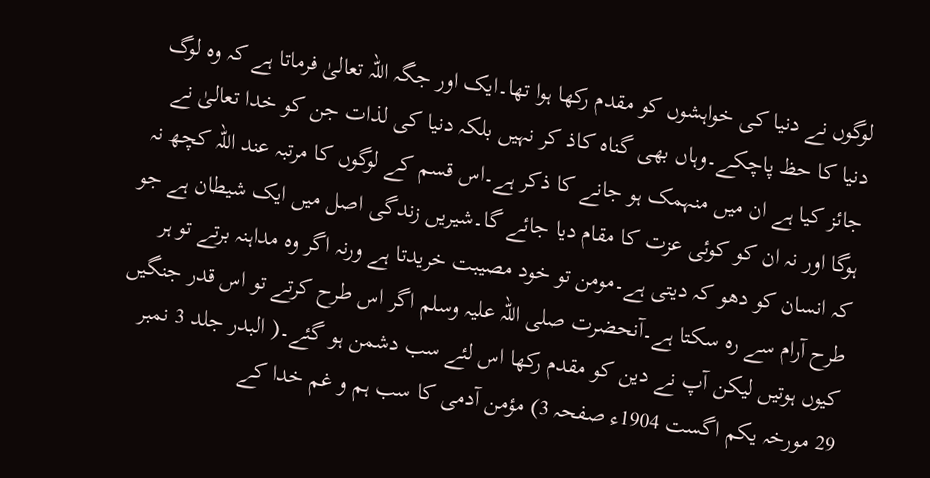لوگوں نے دنیا کی خواہشوں کو مقدم رکھا ہوا تھا۔ایک اور جگہ اللہ تعالیٰ فرماتا ہے کہ وہ لوگ دنیا کا حظ پاچکے۔وہاں بھی گناہ کاذ کر نہیں بلکہ دنیا کی لذات جن کو خدا تعالیٰ نے جائز کیا ہے ان میں منہمک ہو جانے کا ذکر ہے۔اس قسم کے لوگوں کا مرتبہ عند اللہ کچھ نہ ہوگا اور نہ ان کو کوئی عزت کا مقام دیا جائے گا۔شیریں زندگی اصل میں ایک شیطان ہے جو کہ انسان کو دھو کہ دیتی ہے۔مومن تو خود مصیبت خریدتا ہے ورنہ اگر وہ مداہنہ برتے تو ہر طرح آرام سے رہ سکتا ہے۔آنحضرت صلی اللہ علیہ وسلم اگر اس طرح کرتے تو اس قدر جنگیں کیوں ہوتیں لیکن آپ نے دین کو مقدم رکھا اس لئے سب دشمن ہو گئے۔( البدر جلد 3 نمبر 29 مورخہ یکم اگست 1904ء صفحہ 3) مؤمن آدمی کا سب ہم و غم خدا کے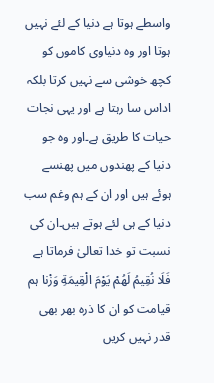واسطے ہوتا ہے دنیا کے لئے نہیں ہوتا اور وہ دنیاوی کاموں کو کچھ خوشی سے نہیں کرتا بلکہ اداس سا رہتا ہے اور یہی نجات حیات کا طریق ہے۔اور وہ جو دنیا کے پھندوں میں پھنسے ہوئے ہیں اور ان کے ہم وغم سب دنیا کے ہی لئے ہوتے ہیں۔ان کی نسبت تو خدا تعالیٰ فرماتا ہے فَلَا نُقِيمُ لَهُمْ يَوْمَ الْقِيمَةِ وَزْنا ہم قیامت کو ان کا ذرہ بھر بھی قدر نہیں کریں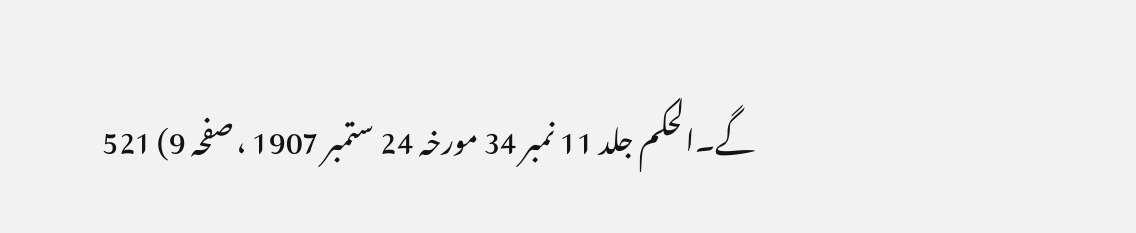گے۔الحکم جلد 11 نمبر 34 مورخہ 24 ستمبر 1907 ، صفحہ 9) 521